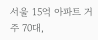서울 15억 아파트 거주 70대,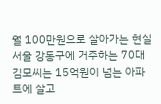월 100만원으로 살아가는 현실서울 강동구에 거주하는 70대 김모씨는 15억원이 넘는 아파트에 살고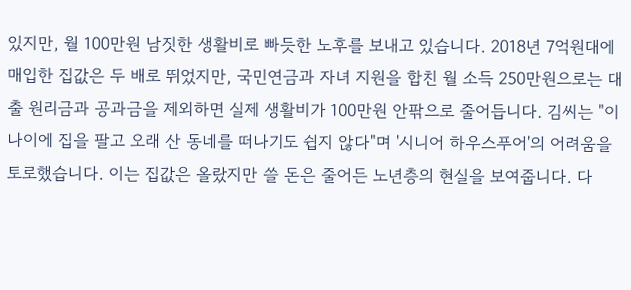있지만, 월 100만원 남짓한 생활비로 빠듯한 노후를 보내고 있습니다. 2018년 7억원대에 매입한 집값은 두 배로 뛰었지만, 국민연금과 자녀 지원을 합친 월 소득 250만원으로는 대출 원리금과 공과금을 제외하면 실제 생활비가 100만원 안팎으로 줄어듭니다. 김씨는 "이 나이에 집을 팔고 오래 산 동네를 떠나기도 쉽지 않다"며 '시니어 하우스푸어'의 어려움을 토로했습니다. 이는 집값은 올랐지만 쓸 돈은 줄어든 노년층의 현실을 보여줍니다. 다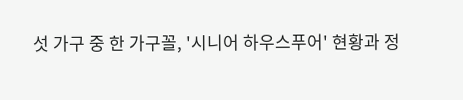섯 가구 중 한 가구꼴, '시니어 하우스푸어' 현황과 정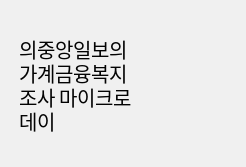의중앙일보의 가계금융복지조사 마이크로데이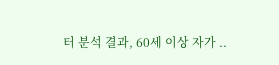터 분석 결과, 60세 이상 자가 ..